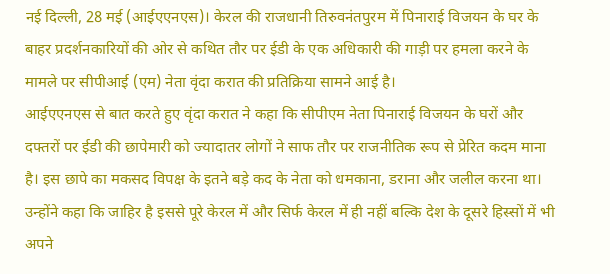नई दिल्ली, 28 मई (आईएएनएस)। केरल की राजधानी तिरुवनंतपुरम में पिनाराई विजयन के घर के बाहर प्रदर्शनकारियों की ओर से कथित तौर पर ईडी के एक अधिकारी की गाड़ी पर हमला करने के मामले पर सीपीआई (एम) नेता वृंदा करात की प्रतिक्रिया सामने आई है।
आईएएनएस से बात करते हुए वृंदा करात ने कहा कि सीपीएम नेता पिनाराई विजयन के घरों और दफ्तरों पर ईडी की छापेमारी को ज्यादातर लोगों ने साफ तौर पर राजनीतिक रूप से प्रेरित कदम माना है। इस छापे का मकसद विपक्ष के इतने बड़े कद के नेता को धमकाना, डराना और जलील करना था।
उन्होंने कहा कि जाहिर है इससे पूरे केरल में और सिर्फ केरल में ही नहीं बल्कि देश के दूसरे हिस्सों में भी अपने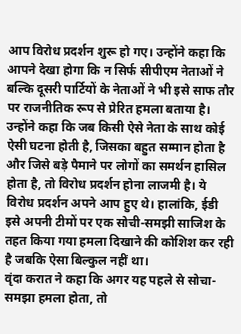आप विरोध प्रदर्शन शुरू हो गए। उन्होंने कहा कि आपने देखा होगा कि न सिर्फ सीपीएम नेताओं ने बल्कि दूसरी पार्टियों के नेताओं ने भी इसे साफ तौर पर राजनीतिक रूप से प्रेरित हमला बताया है।
उन्होंने कहा कि जब किसी ऐसे नेता के साथ कोई ऐसी घटना होती है, जिसका बहुत सम्मान होता है और जिसे बड़े पैमाने पर लोगों का समर्थन हासिल होता है, तो विरोध प्रदर्शन होना लाजमी है। ये विरोध प्रदर्शन अपने आप हुए थे। हालांकि, ईडी इसे अपनी टीमों पर एक सोची-समझी साजिश के तहत किया गया हमला दिखाने की कोशिश कर रही है जबकि ऐसा बिल्कुल नहीं था।
वृंदा करात ने कहा कि अगर यह पहले से सोचा-समझा हमला होता, तो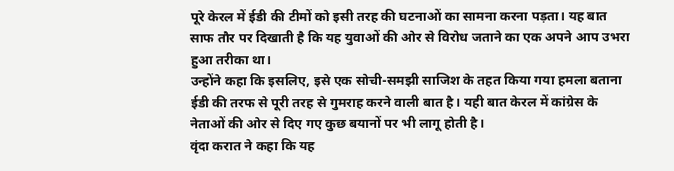पूरे केरल में ईडी की टीमों को इसी तरह की घटनाओं का सामना करना पड़ता। यह बात साफ तौर पर दिखाती है कि यह युवाओं की ओर से विरोध जताने का एक अपने आप उभरा हुआ तरीका था।
उन्होंने कहा कि इसलिए, इसे एक सोची-समझी साजिश के तहत किया गया हमला बताना ईडी की तरफ से पूरी तरह से गुमराह करने वाली बात है। यही बात केरल में कांग्रेस के नेताओं की ओर से दिए गए कुछ बयानों पर भी लागू होती है।
वृंदा करात ने कहा कि यह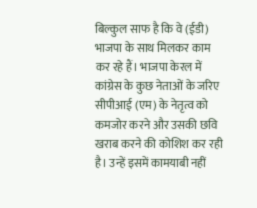बिल्कुल साफ है कि वे (ईडी) भाजपा के साथ मिलकर काम कर रहे हैं। भाजपा केरल में कांग्रेस के कुछ नेताओं के जरिए सीपीआई (एम) के नेतृत्व को कमजोर करने और उसकी छवि खराब करने की कोशिश कर रही है। उन्हें इसमें कामयाबी नहीं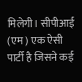मिलेगी। सीपीआई (एम) एक ऐसी पार्टी है जिसने कई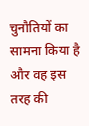चुनौतियों का सामना किया है और वह इस तरह की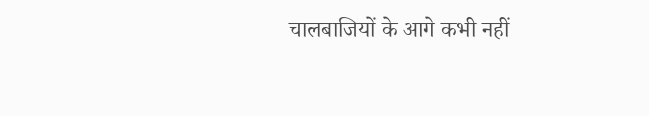चालबाजियों के आगे कभी नहीं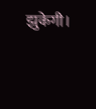झुकेगी।